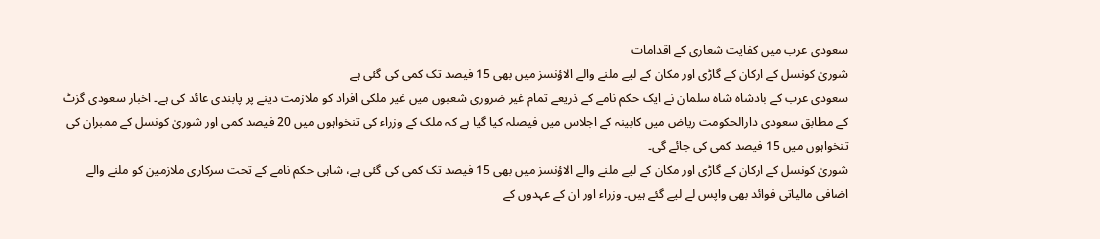سعودی عرب میں کفایت شعاری کے اقدامات
شوریٰ کونسل کے ارکان کے گاڑی اور مکان کے لیے ملنے والے الاؤنسز میں بھی 15 فیصد تک کمی کی گئی ہے
سعودی عرب کے بادشاہ شاہ سلمان نے ایک حکم نامے کے ذریعے تمام غیر ضروری شعبوں میں غیر ملکی افراد کو ملازمت دینے پر پابندی عائد کی ہے۔ اخبار سعودی گزٹ کے مطابق سعودی دارالحکومت ریاض میں کابینہ کے اجلاس میں فیصلہ کیا گیا ہے کہ ملک کے وزراء کی تنخواہوں میں 20 فیصد کمی اور شوریٰ کونسل کے ممبران کی تنخواہوں میں 15 فیصد کمی کی جائے گی۔
شوریٰ کونسل کے ارکان کے گاڑی اور مکان کے لیے ملنے والے الاؤنسز میں بھی 15 فیصد تک کمی کی گئی ہے، شاہی حکم نامے کے تحت سرکاری ملازمین کو ملنے والے اضافی مالیاتی فوائد بھی واپس لے لیے گئے ہیں۔ وزراء اور ان کے عہدوں کے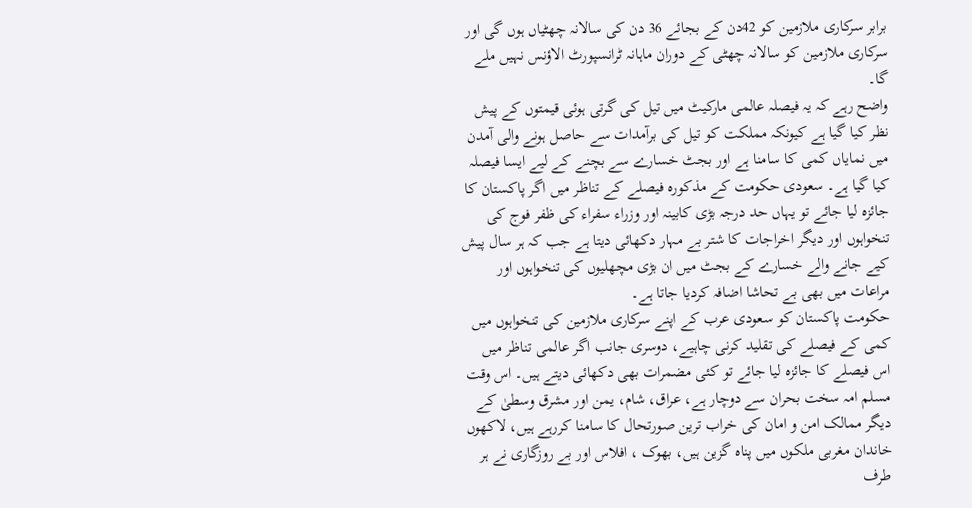برابر سرکاری ملازمین کو 42دن کے بجائے 36 دن کی سالانہ چھٹیاں ہوں گی اور سرکاری ملازمین کو سالانہ چھٹی کے دوران ماہانہ ٹرانسپورٹ الاؤنس نہیں ملے گا۔
واضح رہے کہ یہ فیصلہ عالمی مارکیٹ میں تیل کی گرتی ہوئی قیمتوں کے پیش نظر کیا گیا ہے کیونکہ مملکت کو تیل کی برآمدات سے حاصل ہونے والی آمدن میں نمایاں کمی کا سامنا ہے اور بجٹ خسارے سے بچنے کے لیے ایسا فیصلہ کیا گیا ہے۔ سعودی حکومت کے مذکورہ فیصلے کے تناظر میں اگر پاکستان کا جائزہ لیا جائے تو یہاں حد درجہ بڑی کابینہ اور وزراء سفراء کی ظفر فوج کی تنخواہوں اور دیگر اخراجات کا شتر بے مہار دکھائی دیتا ہے جب کہ ہر سال پیش کیے جانے والے خسارے کے بجٹ میں ان بڑی مچھلیوں کی تنخواہوں اور مراعات میں بھی بے تحاشا اضافہ کردیا جاتا ہے۔
حکومت پاکستان کو سعودی عرب کے اپنے سرکاری ملازمین کی تنخواہوں میں کمی کے فیصلے کی تقلید کرنی چاہیے، دوسری جانب اگر عالمی تناظر میں اس فیصلے کا جائزہ لیا جائے تو کئی مضمرات بھی دکھائی دیتے ہیں۔ اس وقت مسلم امہ سخت بحران سے دوچار ہے، عراق، شام، یمن اور مشرق وسطیٰ کے دیگر ممالک امن و امان کی خراب ترین صورتحال کا سامنا کررہے ہیں، لاکھوں خاندان مغربی ملکوں میں پناہ گزین ہیں، بھوک ، افلاس اور بے روزگاری نے ہر طرف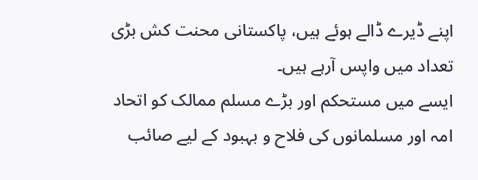اپنے ڈیرے ڈالے ہوئے ہیں، پاکستانی محنت کش بڑی تعداد میں واپس آرہے ہیں۔
ایسے میں مستحکم اور بڑے مسلم ممالک کو اتحاد امہ اور مسلمانوں کی فلاح و بہبود کے لیے صائب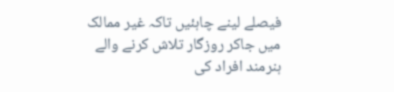فیصلے لینے چاہئیں تاکہ غیر ممالک میں جاکر روزگار تلاش کرنے والے ہنرمند افراد کی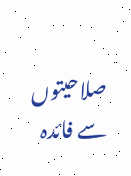صلاحیتوں سے فائدہ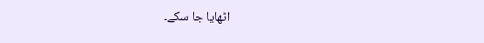اٹھایا جا سکے۔